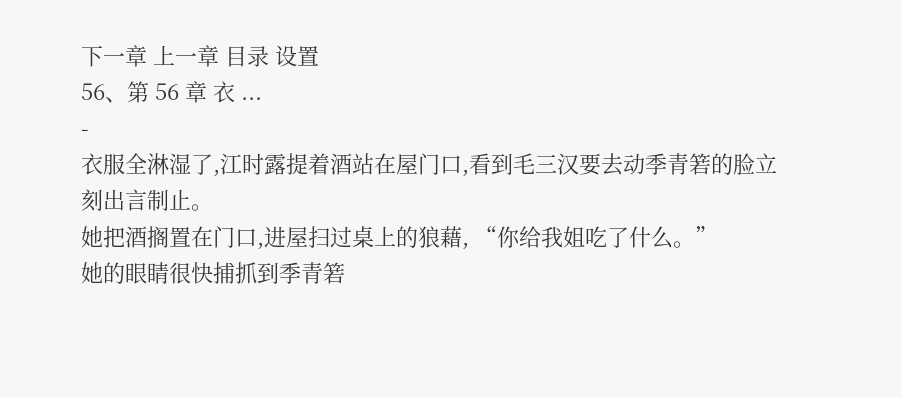下一章 上一章 目录 设置
56、第 56 章 衣 ...
-
衣服全淋湿了,江时露提着酒站在屋门口,看到毛三汉要去动季青箬的脸立刻出言制止。
她把酒搁置在门口,进屋扫过桌上的狼藉, “你给我姐吃了什么。”
她的眼睛很快捕抓到季青箬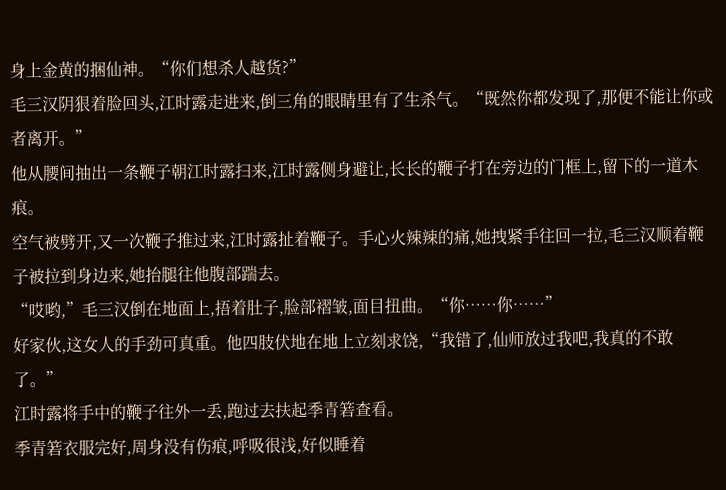身上金黄的捆仙神。“你们想杀人越货?”
毛三汉阴狠着脸回头,江时露走进来,倒三角的眼睛里有了生杀气。“既然你都发现了,那便不能让你或者离开。”
他从腰间抽出一条鞭子朝江时露扫来,江时露侧身避让,长长的鞭子打在旁边的门框上,留下的一道木痕。
空气被劈开,又一次鞭子推过来,江时露扯着鞭子。手心火辣辣的痛,她拽紧手往回一拉,毛三汉顺着鞭子被拉到身边来,她抬腿往他腹部踹去。
“哎哟,”毛三汉倒在地面上,捂着肚子,脸部褶皱,面目扭曲。“你……你……”
好家伙,这女人的手劲可真重。他四肢伏地在地上立刻求饶,“我错了,仙师放过我吧,我真的不敢了。”
江时露将手中的鞭子往外一丢,跑过去扶起季青箬查看。
季青箬衣服完好,周身没有伤痕,呼吸很浅,好似睡着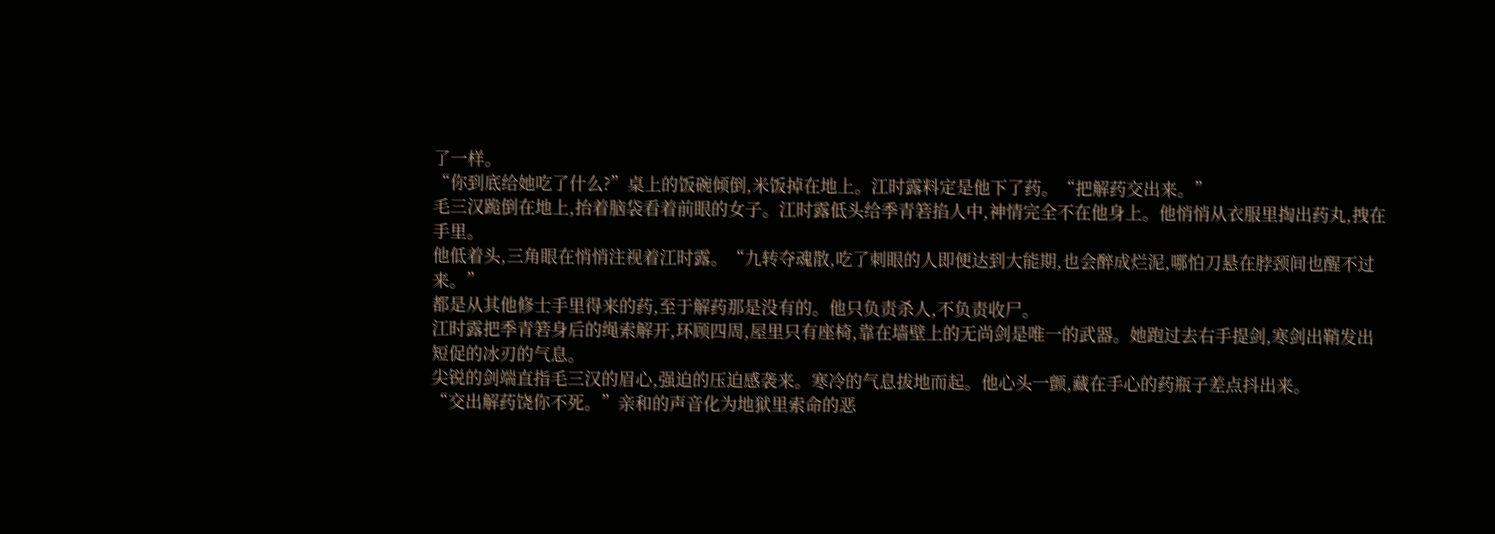了一样。
“你到底给她吃了什么?”桌上的饭碗倾倒,米饭掉在地上。江时露料定是他下了药。“把解药交出来。”
毛三汉跪倒在地上,抬着脑袋看着前眼的女子。江时露低头给季青箬掐人中,神情完全不在他身上。他悄悄从衣服里掏出药丸,拽在手里。
他低着头,三角眼在悄悄注视着江时露。“九转夺魂散,吃了刺眼的人即便达到大能期,也会醉成烂泥,哪怕刀悬在脖颈间也醒不过来。”
都是从其他修士手里得来的药,至于解药那是没有的。他只负责杀人,不负责收尸。
江时露把季青箬身后的绳索解开,环顾四周,屋里只有座椅,靠在墙壁上的无尚剑是唯一的武器。她跑过去右手提剑,寒剑出鞘发出短促的冰刃的气息。
尖锐的剑端直指毛三汉的眉心,强迫的压迫感袭来。寒冷的气息拔地而起。他心头一颤,藏在手心的药瓶子差点抖出来。
“交出解药饶你不死。”亲和的声音化为地狱里索命的恶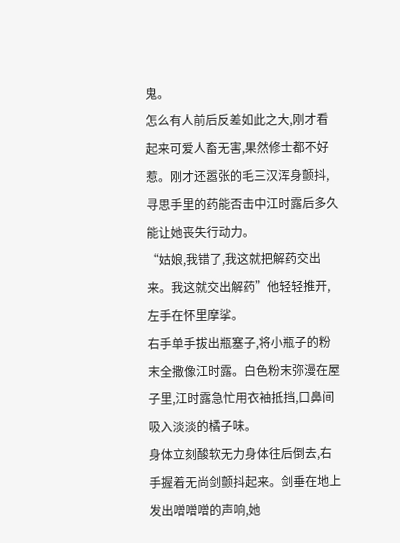鬼。
怎么有人前后反差如此之大,刚才看起来可爱人畜无害,果然修士都不好惹。刚才还嚣张的毛三汉浑身颤抖,寻思手里的药能否击中江时露后多久能让她丧失行动力。
“姑娘,我错了,我这就把解药交出来。我这就交出解药”他轻轻推开,左手在怀里摩挲。
右手单手拔出瓶塞子,将小瓶子的粉末全撒像江时露。白色粉末弥漫在屋子里,江时露急忙用衣袖抵挡,口鼻间吸入淡淡的橘子味。
身体立刻酸软无力身体往后倒去,右手握着无尚剑颤抖起来。剑垂在地上发出噌噌噌的声响,她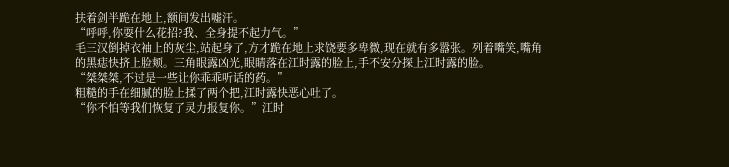扶着剑半跪在地上,额间发出嘘汗。
“呼呼,你耍什么花招?我、全身提不起力气。”
毛三汉倒掉衣袖上的灰尘,站起身了,方才跪在地上求饶要多卑微,现在就有多嚣张。列着嘴笑,嘴角的黑痣快挤上脸颊。三角眼露凶光,眼睛落在江时露的脸上,手不安分探上江时露的脸。
“桀桀桀,不过是一些让你乖乖听话的药。”
粗糙的手在细腻的脸上揉了两个把,江时露快恶心吐了。
“你不怕等我们恢复了灵力报复你。”江时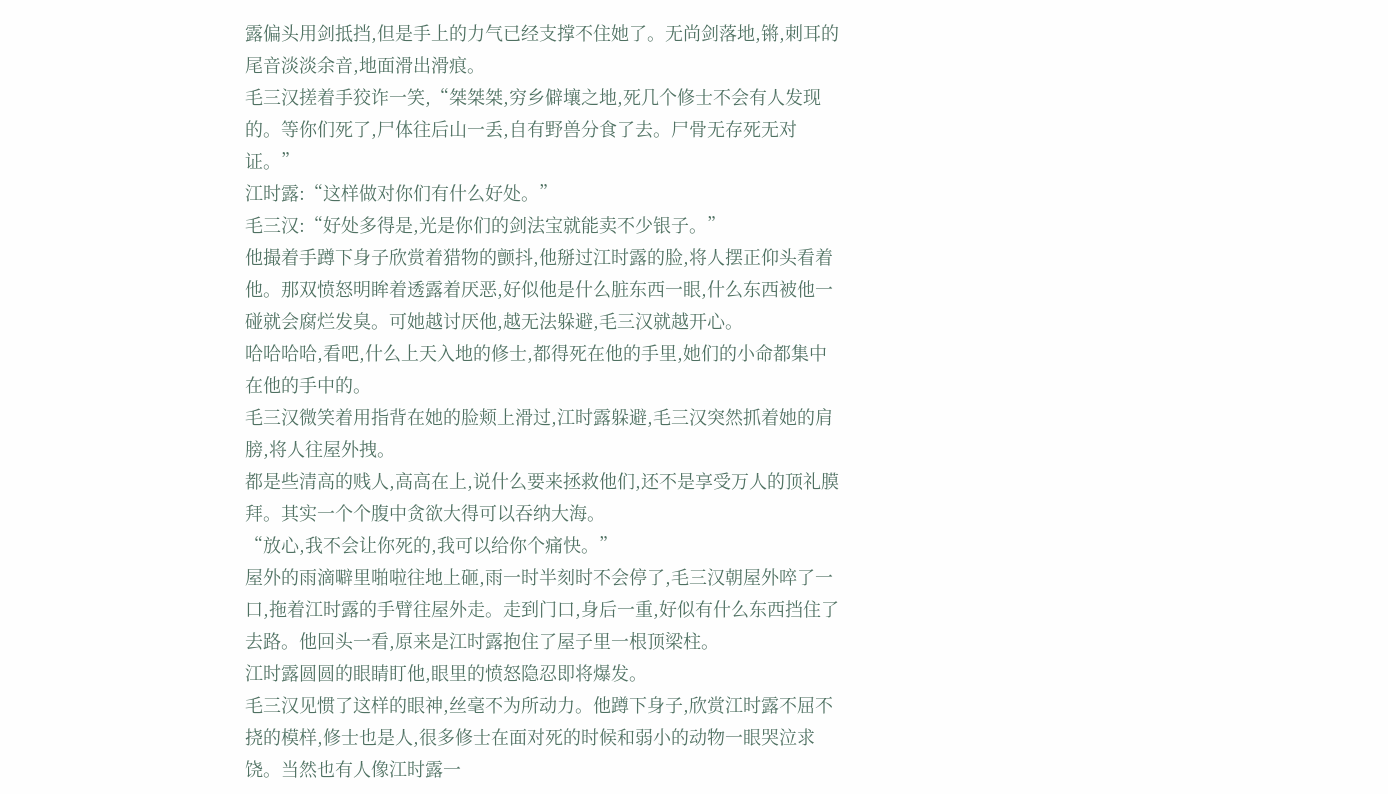露偏头用剑抵挡,但是手上的力气已经支撑不住她了。无尚剑落地,锵,刺耳的尾音淡淡余音,地面滑出滑痕。
毛三汉搓着手狡诈一笑,“桀桀桀,穷乡僻壤之地,死几个修士不会有人发现的。等你们死了,尸体往后山一丢,自有野兽分食了去。尸骨无存死无对证。”
江时露:“这样做对你们有什么好处。”
毛三汉:“好处多得是,光是你们的剑法宝就能卖不少银子。”
他撮着手蹲下身子欣赏着猎物的颤抖,他掰过江时露的脸,将人摆正仰头看着他。那双愤怒明眸着透露着厌恶,好似他是什么脏东西一眼,什么东西被他一碰就会腐烂发臭。可她越讨厌他,越无法躲避,毛三汉就越开心。
哈哈哈哈,看吧,什么上天入地的修士,都得死在他的手里,她们的小命都集中在他的手中的。
毛三汉微笑着用指背在她的脸颊上滑过,江时露躲避,毛三汉突然抓着她的肩膀,将人往屋外拽。
都是些清高的贱人,高高在上,说什么要来拯救他们,还不是享受万人的顶礼膜拜。其实一个个腹中贪欲大得可以吞纳大海。
“放心,我不会让你死的,我可以给你个痛快。”
屋外的雨滴噼里啪啦往地上砸,雨一时半刻时不会停了,毛三汉朝屋外啐了一口,拖着江时露的手臂往屋外走。走到门口,身后一重,好似有什么东西挡住了去路。他回头一看,原来是江时露抱住了屋子里一根顶梁柱。
江时露圆圆的眼睛盯他,眼里的愤怒隐忍即将爆发。
毛三汉见惯了这样的眼神,丝毫不为所动力。他蹲下身子,欣赏江时露不屈不挠的模样,修士也是人,很多修士在面对死的时候和弱小的动物一眼哭泣求饶。当然也有人像江时露一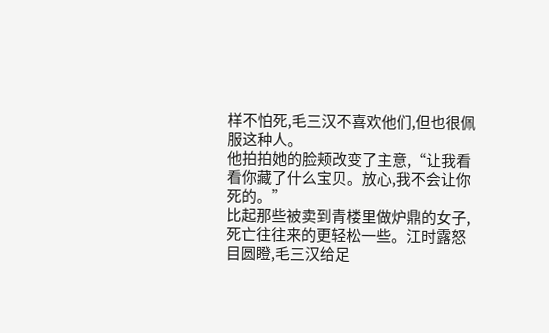样不怕死,毛三汉不喜欢他们,但也很佩服这种人。
他拍拍她的脸颊改变了主意,“让我看看你藏了什么宝贝。放心,我不会让你死的。”
比起那些被卖到青楼里做炉鼎的女子,死亡往往来的更轻松一些。江时露怒目圆瞪,毛三汉给足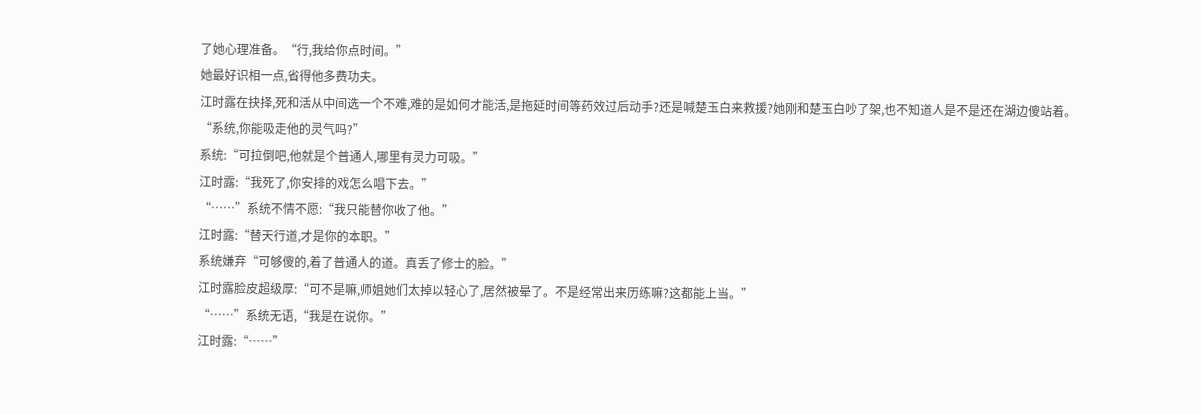了她心理准备。“行,我给你点时间。”
她最好识相一点,省得他多费功夫。
江时露在抉择,死和活从中间选一个不难,难的是如何才能活,是拖延时间等药效过后动手?还是喊楚玉白来救援?她刚和楚玉白吵了架,也不知道人是不是还在湖边傻站着。
“系统,你能吸走他的灵气吗?”
系统:“可拉倒吧,他就是个普通人,哪里有灵力可吸。”
江时露:“我死了,你安排的戏怎么唱下去。”
“……”系统不情不愿:“我只能替你收了他。”
江时露:“替天行道,才是你的本职。”
系统嫌弃“可够傻的,着了普通人的道。真丢了修士的脸。”
江时露脸皮超级厚:“可不是嘛,师姐她们太掉以轻心了,居然被晕了。不是经常出来历练嘛?这都能上当。”
“……”系统无语,“我是在说你。”
江时露:“……”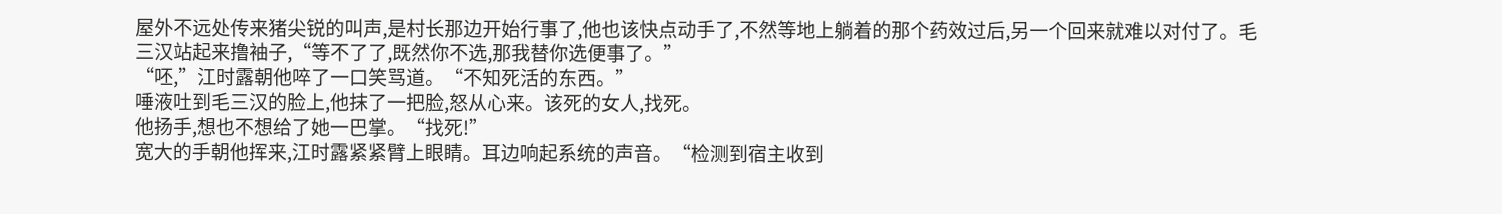屋外不远处传来猪尖锐的叫声,是村长那边开始行事了,他也该快点动手了,不然等地上躺着的那个药效过后,另一个回来就难以对付了。毛三汉站起来撸袖子,“等不了了,既然你不选,那我替你选便事了。”
“呸,”江时露朝他啐了一口笑骂道。“不知死活的东西。”
唾液吐到毛三汉的脸上,他抹了一把脸,怒从心来。该死的女人,找死。
他扬手,想也不想给了她一巴掌。“找死!”
宽大的手朝他挥来,江时露紧紧臂上眼睛。耳边响起系统的声音。“检测到宿主收到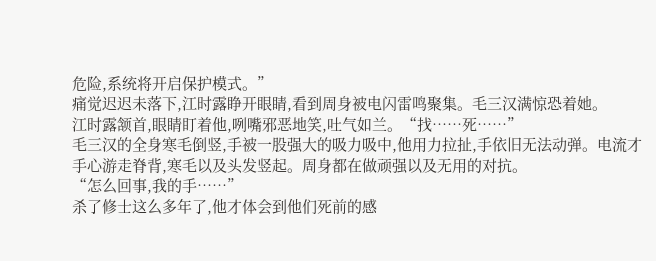危险,系统将开启保护模式。”
痛觉迟迟未落下,江时露睁开眼睛,看到周身被电闪雷鸣聚集。毛三汉满惊恐着她。
江时露颔首,眼睛盯着他,咧嘴邪恶地笑,吐气如兰。“找……死……”
毛三汉的全身寒毛倒竖,手被一股强大的吸力吸中,他用力拉扯,手依旧无法动弹。电流才手心游走脊背,寒毛以及头发竖起。周身都在做顽强以及无用的对抗。
“怎么回事,我的手……”
杀了修士这么多年了,他才体会到他们死前的感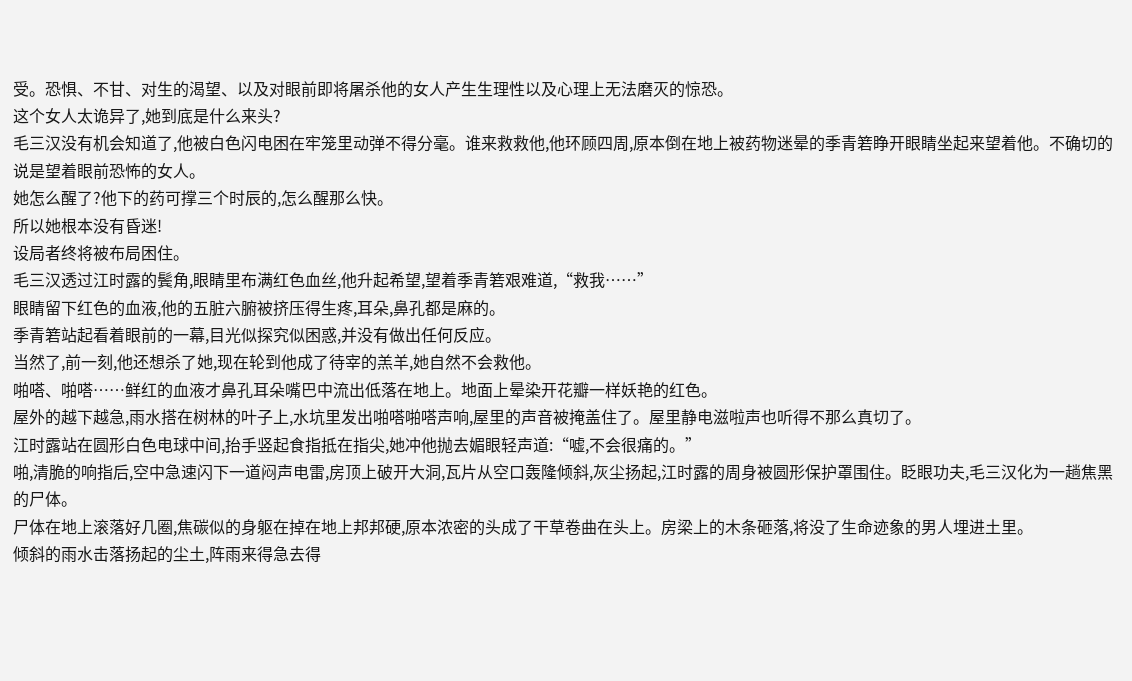受。恐惧、不甘、对生的渴望、以及对眼前即将屠杀他的女人产生生理性以及心理上无法磨灭的惊恐。
这个女人太诡异了,她到底是什么来头?
毛三汉没有机会知道了,他被白色闪电困在牢笼里动弹不得分毫。谁来救救他,他环顾四周,原本倒在地上被药物迷晕的季青箬睁开眼睛坐起来望着他。不确切的说是望着眼前恐怖的女人。
她怎么醒了?他下的药可撑三个时辰的,怎么醒那么快。
所以她根本没有昏迷!
设局者终将被布局困住。
毛三汉透过江时露的鬓角,眼睛里布满红色血丝,他升起希望,望着季青箬艰难道,“救我……”
眼睛留下红色的血液,他的五脏六腑被挤压得生疼,耳朵,鼻孔都是麻的。
季青箬站起看着眼前的一幕,目光似探究似困惑,并没有做出任何反应。
当然了,前一刻,他还想杀了她,现在轮到他成了待宰的羔羊,她自然不会救他。
啪嗒、啪嗒……鲜红的血液才鼻孔耳朵嘴巴中流出低落在地上。地面上晕染开花瓣一样妖艳的红色。
屋外的越下越急,雨水搭在树林的叶子上,水坑里发出啪嗒啪嗒声响,屋里的声音被掩盖住了。屋里静电滋啦声也听得不那么真切了。
江时露站在圆形白色电球中间,抬手竖起食指抵在指尖,她冲他抛去媚眼轻声道:“嘘,不会很痛的。”
啪,清脆的响指后,空中急速闪下一道闷声电雷,房顶上破开大洞,瓦片从空口轰隆倾斜,灰尘扬起,江时露的周身被圆形保护罩围住。眨眼功夫,毛三汉化为一趟焦黑的尸体。
尸体在地上滚落好几圈,焦碳似的身躯在掉在地上邦邦硬,原本浓密的头成了干草卷曲在头上。房梁上的木条砸落,将没了生命迹象的男人埋进土里。
倾斜的雨水击落扬起的尘土,阵雨来得急去得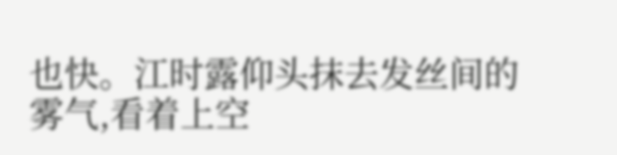也快。江时露仰头抹去发丝间的雾气,看着上空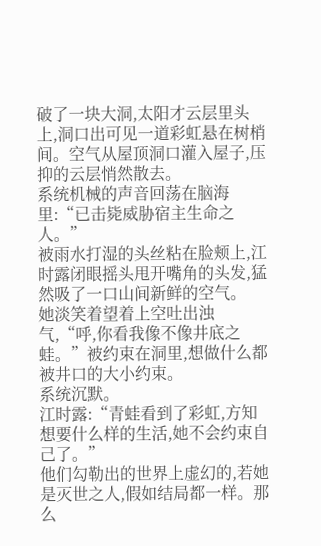破了一块大洞,太阳才云层里头上,洞口出可见一道彩虹悬在树梢间。空气从屋顶洞口灌入屋子,压抑的云层悄然散去。
系统机械的声音回荡在脑海里:“已击毙威胁宿主生命之人。”
被雨水打湿的头丝粘在脸颊上,江时露闭眼摇头甩开嘴角的头发,猛然吸了一口山间新鲜的空气。
她淡笑着望着上空吐出浊气,“呼,你看我像不像井底之蛙。”被约束在洞里,想做什么都被井口的大小约束。
系统沉默。
江时露:“青蛙看到了彩虹,方知想要什么样的生活,她不会约束自己了。”
他们勾勒出的世界上虚幻的,若她是灭世之人,假如结局都一样。那么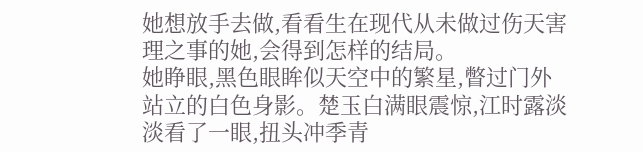她想放手去做,看看生在现代从未做过伤天害理之事的她,会得到怎样的结局。
她睁眼,黑色眼眸似天空中的繁星,瞥过门外站立的白色身影。楚玉白满眼震惊,江时露淡淡看了一眼,扭头冲季青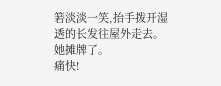箬淡淡一笑,抬手拨开湿透的长发往屋外走去。
她摊牌了。
痛快!